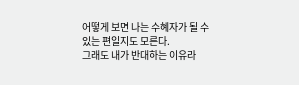어떻게 보면 나는 수혜자가 될 수 있는 편일지도 모른다.
그래도 내가 반대하는 이유라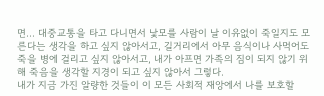면... 대중교통을 타고 다니면서 낯모를 사람이 날 이유없이 죽일지도 모른다는 생각을 하고 싶지 않아서고, 길거리에서 아무 음식이나 사먹어도 죽을 병에 걸리고 싶지 않아서고, 내가 아프면 가족의 짐이 되지 않기 위해 죽음을 생각할 지경이 되고 싶지 않아서 그렇다.
내가 지금 가진 알량한 것들이 이 모든 사회적 재앙에서 나를 보호할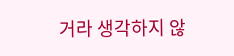거라 생각하지 않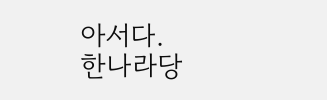아서다.
한나라당